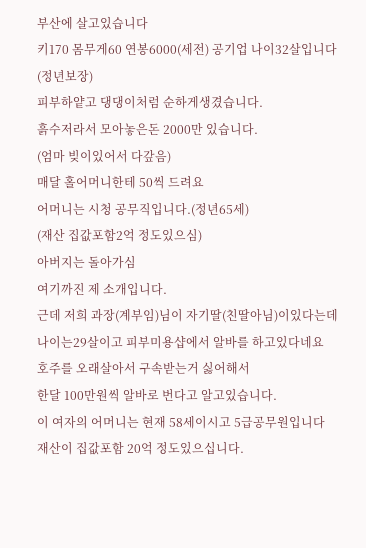부산에 살고있습니다
키170 몸무게60 연봉6000(세전) 공기업 나이32살입니다
(정년보장)
피부하얕고 댕댕이처럼 순하게생겼습니다.
흙수저라서 모아놓은돈 2000만 있습니다.
(엄마 빚이있어서 다갚음)
매달 홀어머니한테 50씩 드려요
어머니는 시청 공무직입니다.(정년65세)
(재산 집값포함2억 정도있으심)
아버지는 돌아가심
여기까진 제 소개입니다.
근데 저희 과장(계부임)님이 자기딸(친딸아님)이있다는데
나이는29살이고 피부미용샵에서 알바를 하고있다네요
호주를 오래살아서 구속받는거 싫어해서
한달 100만원씩 알바로 번다고 알고있습니다.
이 여자의 어머니는 현재 58세이시고 5급공무원입니다
재산이 집값포함 20억 정도있으십니다.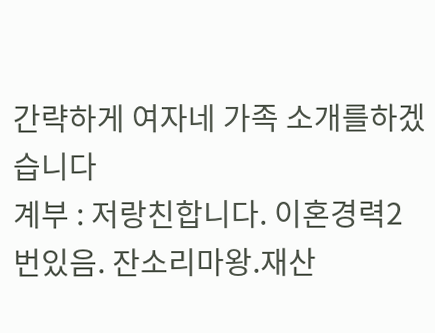간략하게 여자네 가족 소개를하겠습니다
계부 : 저랑친합니다. 이혼경력2번있음. 잔소리마왕.재산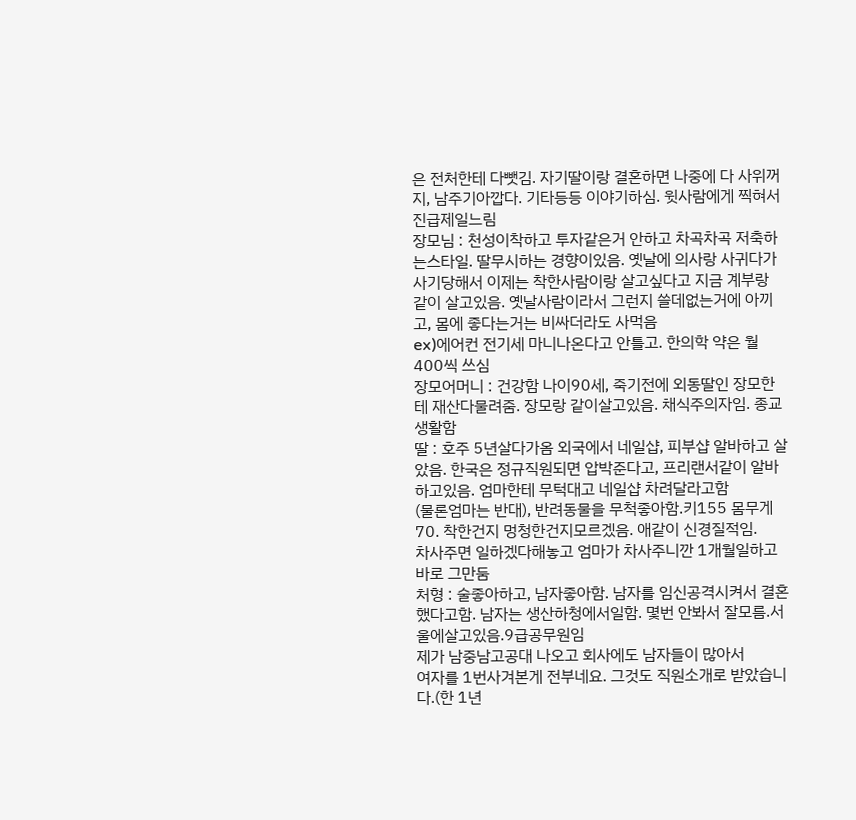은 전처한테 다뺏김. 자기딸이랑 결혼하면 나중에 다 사위꺼지, 남주기아깝다. 기타등등 이야기하심. 윗사람에게 찍혀서 진급제일느림
장모님 : 천성이착하고 투자같은거 안하고 차곡차곡 저축하는스타일. 딸무시하는 경향이있음. 옛날에 의사랑 사귀다가 사기당해서 이제는 착한사람이랑 살고싶다고 지금 계부랑 같이 살고있음. 옛날사람이라서 그런지 쓸데없는거에 아끼고, 몸에 좋다는거는 비싸더라도 사먹음
ex)에어컨 전기세 마니나온다고 안틀고. 한의학 약은 월400씩 쓰심
장모어머니 : 건강함 나이90세, 죽기전에 외동딸인 장모한테 재산다물려줌. 장모랑 같이살고있음. 채식주의자임. 종교생활함
딸 : 호주 5년살다가옴 외국에서 네일샵, 피부샵 알바하고 살았음. 한국은 정규직원되면 압박준다고, 프리랜서같이 알바하고있음. 엄마한테 무턱대고 네일샵 차려달라고함
(물론엄마는 반대), 반려동물을 무척좋아함.키155 몸무게70. 착한건지 멍청한건지모르겠음. 애같이 신경질적임.
차사주면 일하겠다해놓고 엄마가 차사주니깐 1개월일하고 바로 그만둠
처형 : 술좋아하고, 남자좋아함. 남자를 임신공격시켜서 결혼했다고함. 남자는 생산하청에서일함. 몇번 안봐서 잘모름.서울에살고있음.9급공무원임
제가 남중남고공대 나오고 회사에도 남자들이 많아서
여자를 1번사겨본게 전부네요. 그것도 직원소개로 받았습니다.(한 1년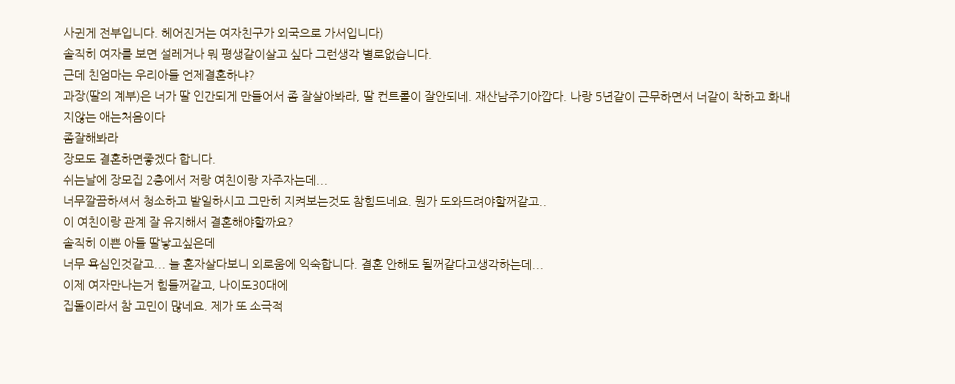사귄게 전부입니다. 헤어진거는 여자친구가 외국으로 가서입니다)
솔직히 여자를 보면 설레거나 뭐 평생같이살고 싶다 그런생각 별로없습니다.
근데 친엄마는 우리아들 언제결혼하냐?
과장(딸의 계부)은 너가 딸 인간되게 만들어서 좀 잘살아봐라, 딸 컨트롤이 잘안되네. 재산남주기아깝다. 나랑 5년같이 근무하면서 너같이 착하고 화내지않는 애는처음이다
좀잘해봐라
장모도 결혼하면좋겠다 합니다.
쉬는날에 장모집 2층에서 저랑 여친이랑 자주자는데...
너무깔끔하셔서 청소하고 밭일하시고 그만히 지켜보는것도 참힘드네요. 뭔가 도와드려야할꺼같고..
이 여친이랑 관계 잘 유지해서 결혼해야할까요?
솔직히 이쁜 아들 딸낳고싶은데
너무 욕심인것같고... 늘 혼자살다보니 외로움에 익숙합니다. 결혼 안해도 될꺼같다고생각하는데...
이제 여자만나는거 힘들꺼같고, 나이도30대에
집돌이라서 참 고민이 많네요. 제가 또 소극적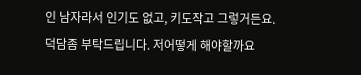인 남자라서 인기도 없고, 키도작고 그렇거든요.
덕담좀 부탁드립니다. 저어떻게 해야할까요